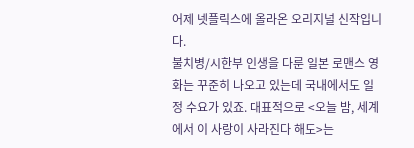어제 넷플릭스에 올라온 오리지널 신작입니다.
불치병/시한부 인생을 다룬 일본 로맨스 영화는 꾸준히 나오고 있는데 국내에서도 일정 수요가 있죠. 대표적으로 <오늘 밤, 세계에서 이 사랑이 사라진다 해도>는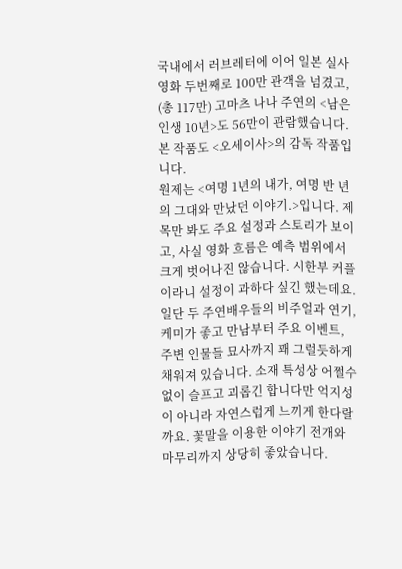국내에서 러브레터에 이어 일본 실사영화 두번째로 100만 관객을 넘겼고, (총 117만) 고마츠 나나 주연의 <남은 인생 10년>도 56만이 관람했습니다. 본 작품도 <오세이사>의 감독 작품입니다.
원제는 <여명 1년의 내가, 여명 반 년의 그대와 만났던 이야기.>입니다. 제목만 봐도 주요 설정과 스토리가 보이고, 사실 영화 흐름은 예측 범위에서 크게 벗어나진 않습니다. 시한부 커플이라니 설정이 과하다 싶긴 했는데요.
일단 두 주연배우들의 비주얼과 연기, 케미가 좋고 만남부터 주요 이벤트, 주변 인물들 묘사까지 꽤 그럴듯하게 채워져 있습니다. 소재 특성상 어쩔수 없이 슬프고 괴롭긴 합니다만 억지성이 아니라 자연스럽게 느끼게 한다랄까요. 꽃말을 이용한 이야기 전개와 마무리까지 상당히 좋았습니다.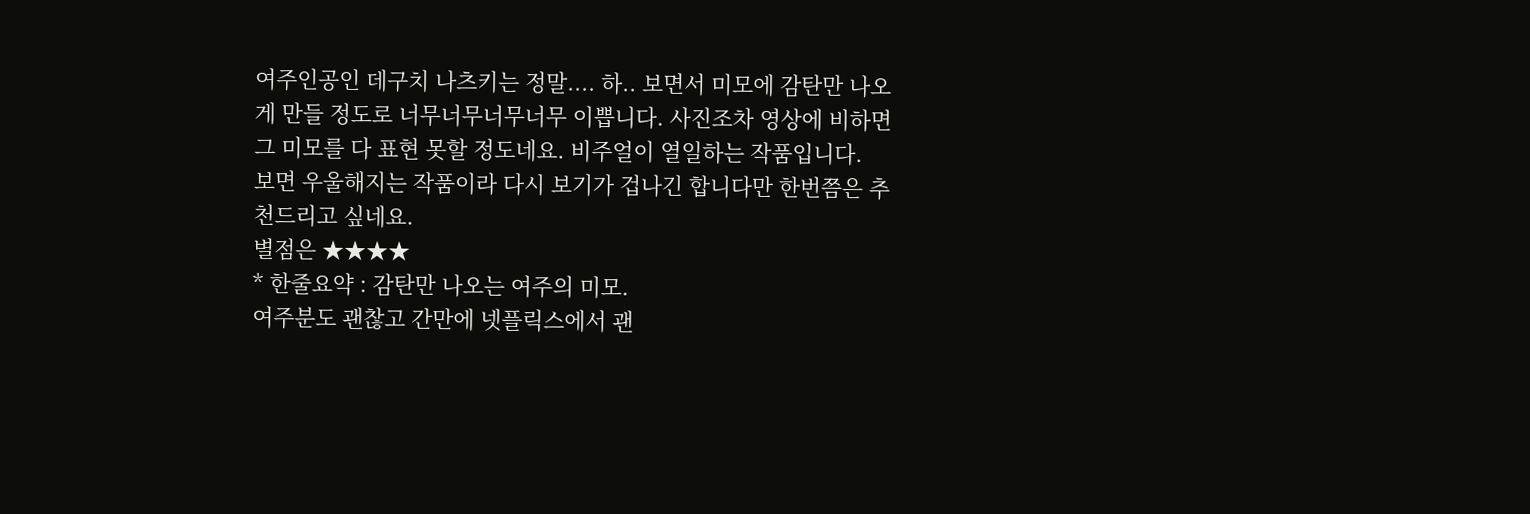여주인공인 데구치 나츠키는 정말.... 하.. 보면서 미모에 감탄만 나오게 만들 정도로 너무너무너무너무 이쁩니다. 사진조차 영상에 비하면 그 미모를 다 표현 못할 정도네요. 비주얼이 열일하는 작품입니다.
보면 우울해지는 작품이라 다시 보기가 겁나긴 합니다만 한번쯤은 추천드리고 싶네요.
별점은 ★★★★
* 한줄요약 : 감탄만 나오는 여주의 미모.
여주분도 괜찮고 간만에 넷플릭스에서 괜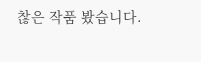찮은 작품 봤습니다.